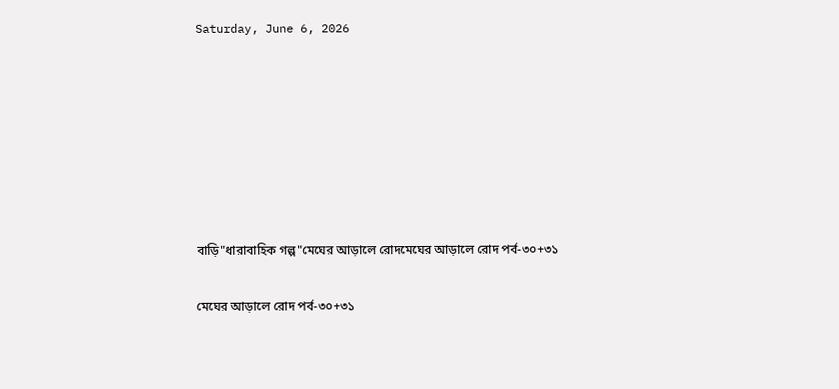Saturday, June 6, 2026







বাড়ি"ধারাবাহিক গল্প"মেঘের আড়ালে রোদমেঘের আড়ালে রোদ পর্ব-৩০+৩১

মেঘের আড়ালে রোদ পর্ব-৩০+৩১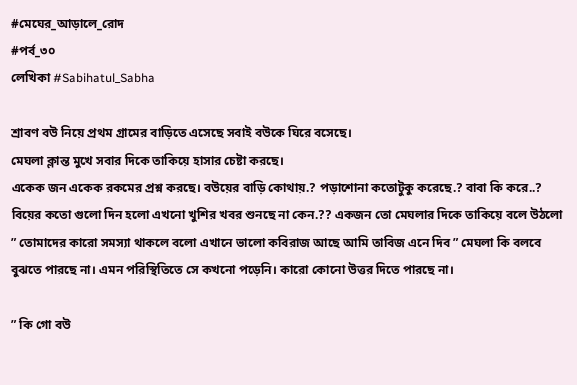#মেঘের_আড়ালে_রোদ
#পর্ব_৩০
লেখিকা #Sabihatul_Sabha

শ্রাবণ বউ নিয়ে প্রথম গ্রামের বাড়িতে এসেছে সবাই বউকে ঘিরে বসেছে।
মেঘলা ক্লান্ত মুখে সবার দিকে তাকিয়ে হাসার চেষ্টা করছে।
একেক জন একেক রকমের প্রশ্ন করছে। বউয়ের বাড়ি কোথায়.? পড়াশোনা কতোটুকু করেছে.? বাবা কি করে..? বিয়ের কতো গুলো দিন হলো এখনো খুশির খবর শুনছে না কেন.?? একজন তো মেঘলার দিকে তাকিয়ে বলে উঠলো ” তোমাদের কারো সমস্যা থাকলে বলো এখানে ভালো কবিরাজ আছে আমি তাবিজ এনে দিব ” মেঘলা কি বলবে বুঝতে পারছে না। এমন পরিস্থিতিতে সে কখনো পড়েনি। কারো কোনো উত্তর দিতে পারছে না।

” কি গো বউ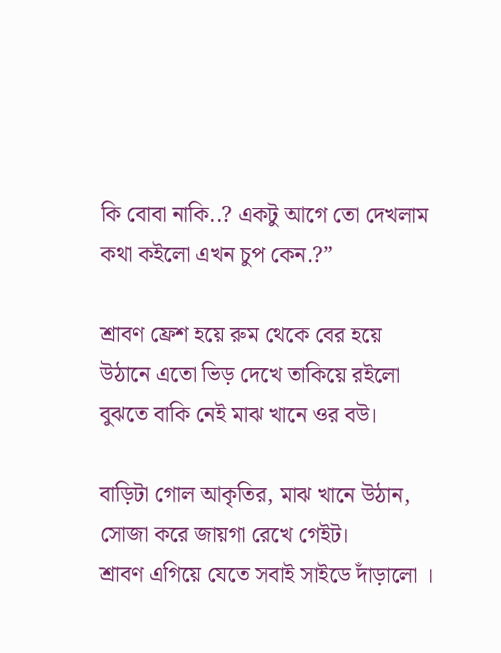কি বোবা নাকি..? একটু আগে তো দেখলাম কথা কইলো এখন চুপ কেন.?”

শ্রাবণ ফ্রেশ হয়ে রুম থেকে বের হয়ে উঠানে এতো ভিড় দেখে তাকিয়ে রইলো বুঝতে বাকি নেই মাঝ খানে ওর বউ।

বাড়িটা গোল আকৃতির, মাঝ খানে উঠান, সোজা করে জায়গা রেখে গেইট।
শ্রাবণ এগিয়ে যেতে সবাই সাইডে দাঁড়ালো ।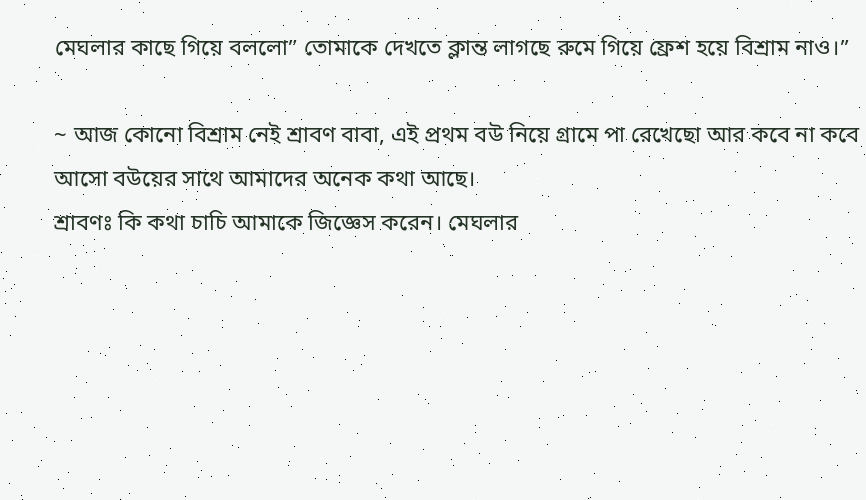মেঘলার কাছে গিয়ে বললো” তোমাকে দেখতে ক্লান্ত লাগছে রুমে গিয়ে ফ্রেশ হয়ে বিশ্রাম নাও।”

~ আজ কোনো বিশ্রাম নেই শ্রাবণ বাবা, এই প্রথম বউ নিয়ে গ্রামে পা রেখেছো আর কবে না কবে আসো বউয়ের সাথে আমাদের অনেক কথা আছে।
শ্রাবণঃ কি কথা চাচি আমাকে জিজ্ঞেস করেন। মেঘলার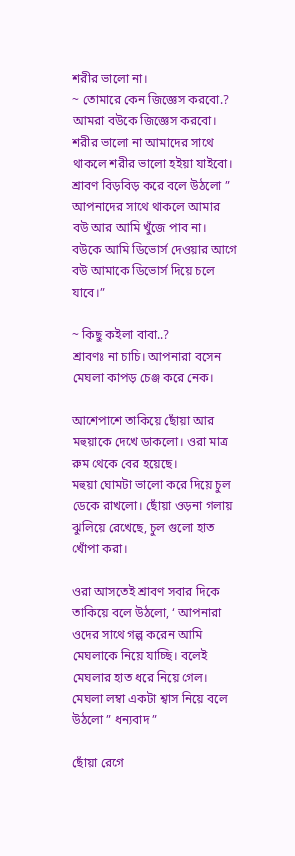শরীর ভালো না।
~ তোমারে কেন জিজ্ঞেস করবো.? আমরা বউকে জিজ্ঞেস করবো। শরীর ভালো না আমাদের সাথে থাকলে শরীর ভালো হইয়া যাইবো।
শ্রাবণ বিড়বিড় করে বলে উঠলো ” আপনাদের সাথে থাকলে আমার বউ আর আমি খুঁজে পাব না। বউকে আমি ডিভোর্স দেওয়ার আগে বউ আমাকে ডিভোর্স দিয়ে চলে যাবে।”

~ কিছু কইলা বাবা..?
শ্রাবণঃ না চাচি। আপনারা বসেন মেঘলা কাপড় চেঞ্জ করে নেক।

আশেপাশে তাকিয়ে ছোঁয়া আর মহুয়াকে দেখে ডাকলো। ওরা মাত্র রুম থেকে বের হয়েছে।
মহুয়া ঘোমটা ভালো করে দিয়ে চুল ডেকে রাখলো। ছোঁয়া ওড়না গলায় ঝুলিয়ে রেখেছে, চুল গুলো হাত খোঁপা করা।

ওরা আসতেই শ্রাবণ সবার দিকে তাকিয়ে বলে উঠলো, ‘ আপনারা ওদের সাথে গল্প করেন আমি মেঘলাকে নিয়ে যাচ্ছি। বলেই মেঘলার হাত ধরে নিয়ে গেল। মেঘলা লম্বা একটা শ্বাস নিয়ে বলে উঠলো ” ধন্যবাদ ”

ছোঁয়া রেগে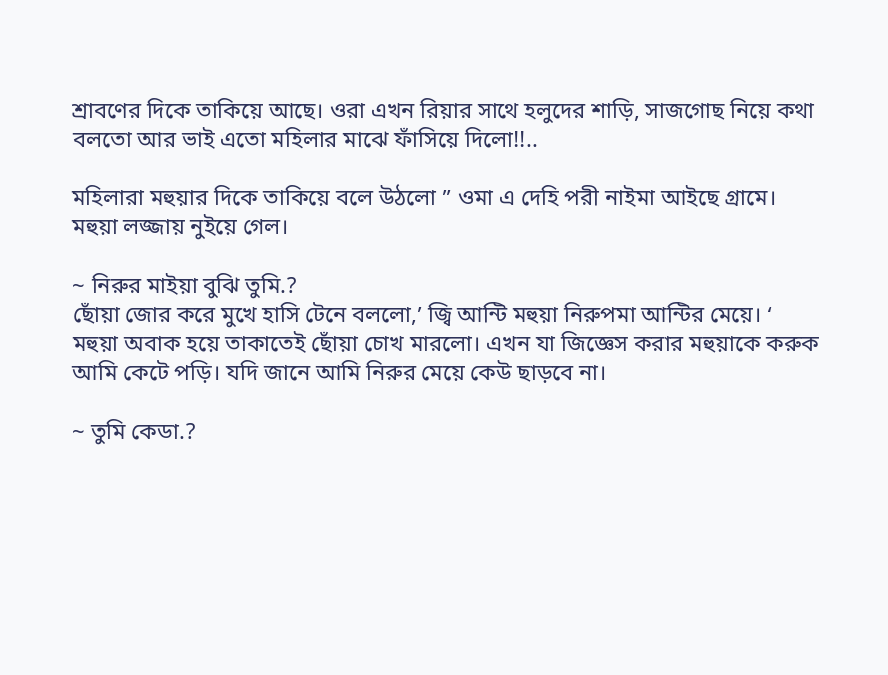শ্রাবণের দিকে তাকিয়ে আছে। ওরা এখন রিয়ার সাথে হলুদের শাড়ি, সাজগোছ নিয়ে কথা বলতো আর ভাই এতো মহিলার মাঝে ফাঁসিয়ে দিলো!!..

মহিলারা মহুয়ার দিকে তাকিয়ে বলে উঠলো ” ওমা এ দেহি পরী নাইমা আইছে গ্রামে।
মহুয়া লজ্জায় নুইয়ে গেল।

~ নিরুর মাইয়া বুঝি তুমি.?
ছোঁয়া জোর করে মুখে হাসি টেনে বললো,’ জ্বি আন্টি মহুয়া নিরুপমা আন্টির মেয়ে। ‘
মহুয়া অবাক হয়ে তাকাতেই ছোঁয়া চোখ মারলো। এখন যা জিজ্ঞেস করার মহুয়াকে করুক আমি কেটে পড়ি। যদি জানে আমি নিরুর মেয়ে কেউ ছাড়বে না।

~ তুমি কেডা.?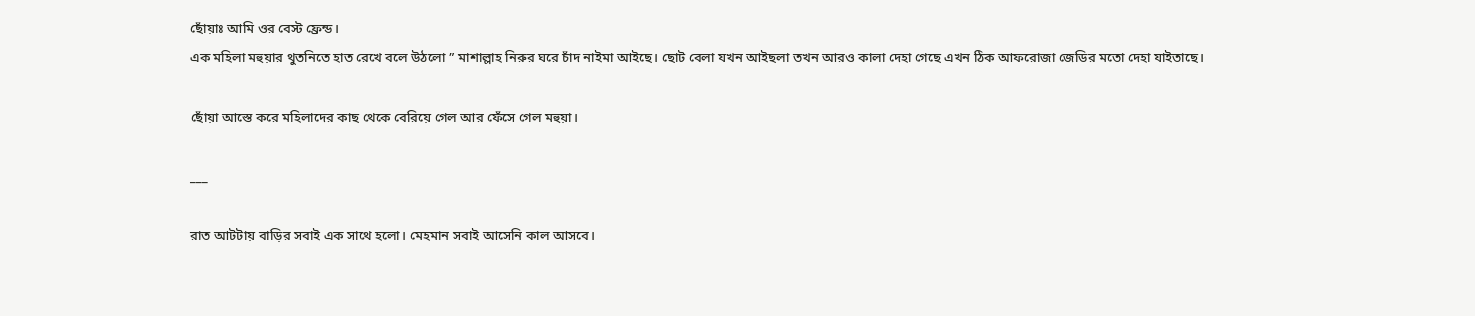ছোঁয়াঃ আমি ওর বেস্ট ফ্রেন্ড।
এক মহিলা মহুয়ার থুতনিতে হাত রেখে বলে উঠলো ” মাশাল্লাহ নিরুর ঘরে চাঁদ নাইমা আইছে। ছোট বেলা যখন আইছলা তখন আরও কালা দেহা গেছে এখন ঠিক আফরোজা জেডির মতো দেহা যাইতাছে।

ছোঁয়া আস্তে করে মহিলাদের কাছ থেকে বেরিয়ে গেল আর ফেঁসে গেল মহুয়া।

___

রাত আটটায় বাড়ির সবাই এক সাথে হলো। মেহমান সবাই আসেনি কাল আসবে।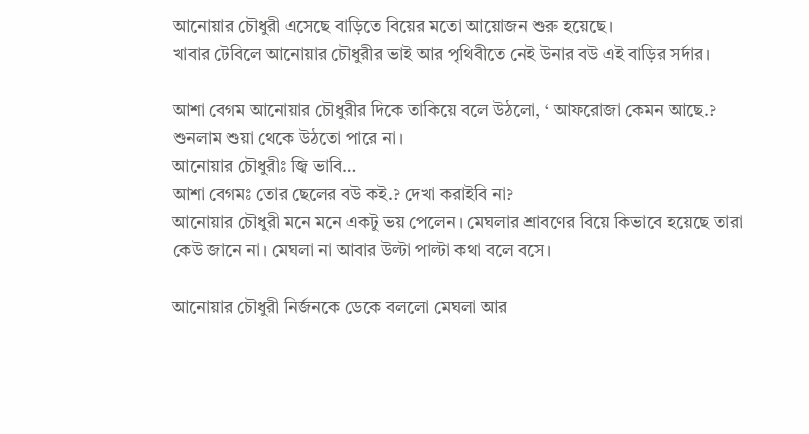আনোয়ার চৌধুরী এসেছে বাড়িতে বিয়ের মতো আয়োজন শুরু হয়েছে।
খাবার টেবিলে আনোয়ার চৌধুরীর ভাই আর পৃথিবীতে নেই উনার বউ এই বাড়ির সর্দার।

আশা বেগম আনোয়ার চৌধুরীর দিকে তাকিয়ে বলে উঠলো, ‘ আফরোজা কেমন আছে.? শুনলাম শুয়া থেকে উঠতো পারে না।
আনোয়ার চৌধুরীঃ জ্বি ভাবি…
আশা বেগমঃ তোর ছেলের বউ কই.? দেখা করাইবি না?
আনোয়ার চৌধুরী মনে মনে একটু ভয় পেলেন। মেঘলার শ্রাবণের বিয়ে কিভাবে হয়েছে তারা কেউ জানে না। মেঘলা না আবার উল্টা পাল্টা কথা বলে বসে।

আনোয়ার চৌধুরী নির্জনকে ডেকে বললো মেঘলা আর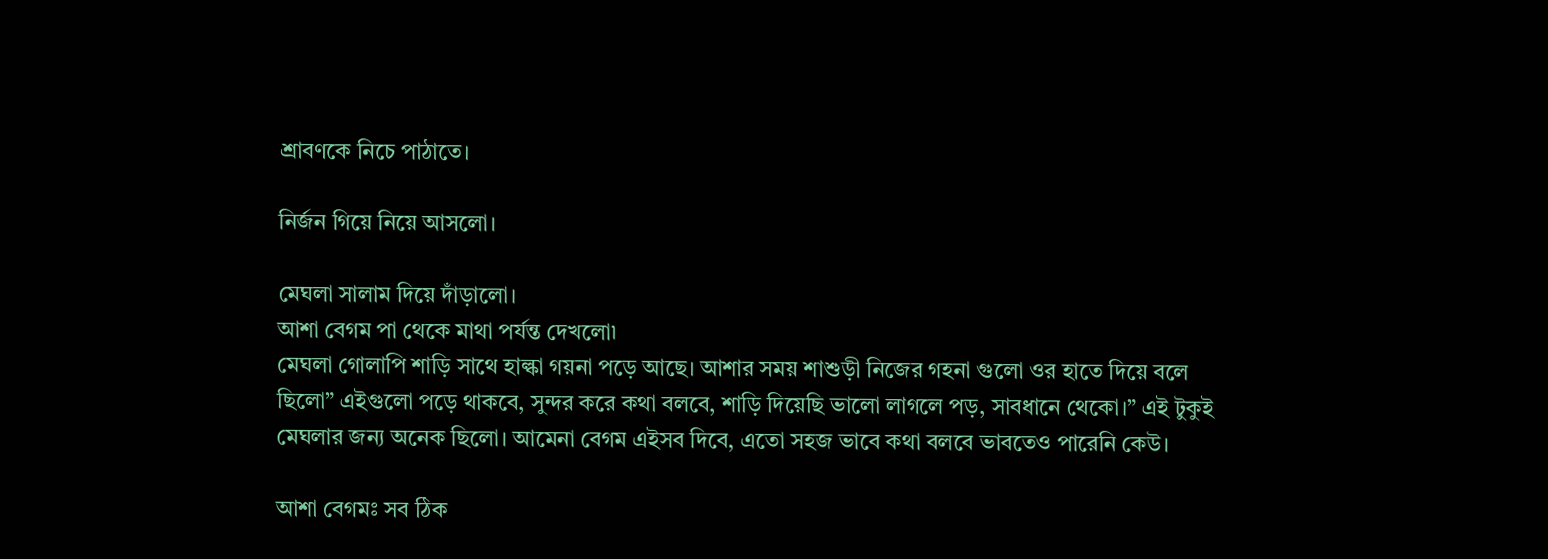শ্রাবণকে নিচে পাঠাতে।

নির্জন গিয়ে নিয়ে আসলো।

মেঘলা সালাম দিয়ে দাঁড়ালো।
আশা বেগম পা থেকে মাথা পর্যন্ত দেখলো৷
মেঘলা গোলাপি শাড়ি সাথে হাল্কা গয়না পড়ে আছে। আশার সময় শাশুড়ী নিজের গহনা গুলো ওর হাতে দিয়ে বলে ছিলো” এইগুলো পড়ে থাকবে, সুন্দর করে কথা বলবে, শাড়ি দিয়েছি ভালো লাগলে পড়, সাবধানে থেকো।” এই টুকুই মেঘলার জন্য অনেক ছিলো। আমেনা বেগম এইসব দিবে, এতো সহজ ভাবে কথা বলবে ভাবতেও পারেনি কেউ।

আশা বেগমঃ সব ঠিক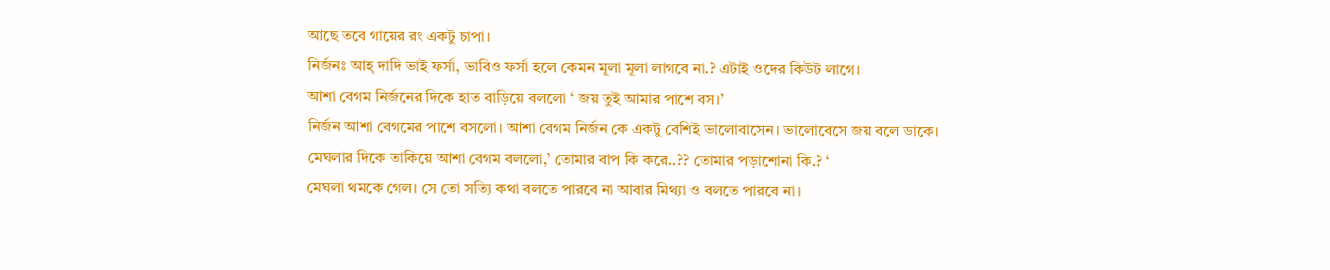আছে তবে গায়ের রং একটু চাপা।
নির্জনঃ আহ্ দাদি ভাই ফর্সা, ভাবিও ফর্সা হলে কেমন মূলা মূলা লাগবে না.? এটাই ওদের কিউট লাগে।
আশা বেগম নির্জনের দিকে হাত বাড়িয়ে বললো ‘ জয় তুই আমার পাশে বস।’
নির্জন আশা বেগমের পাশে বসলো। আশা বেগম নির্জন কে একটু বেশিই ভালোবাসেন। ভালোবেসে জয় বলে ডাকে।
মেঘলার দিকে তাকিয়ে আশা বেগম বললো,’ তোমার বাপ কি করে..?? তোমার পড়াশোনা কি.? ‘
মেঘলা থমকে গেল। সে তো সত্যি কথা বলতে পারবে না আবার মিথ্যা ও বলতে পারবে না।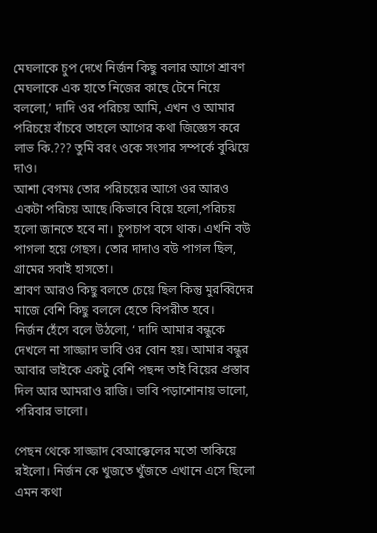মেঘলাকে চুপ দেখে নির্জন কিছু বলার আগে শ্রাবণ মেঘলাকে এক হাতে নিজের কাছে টেনে নিয়ে বললো,’ দাদি ওর পরিচয় আমি, এখন ও আমার পরিচয়ে বাঁচবে তাহলে আগের কথা জিজ্ঞেস করে লাভ কি.??? তুমি বরং ওকে সংসার সম্পর্কে বুঝিয়ে দাও।
আশা বেগমঃ তোর পরিচয়ের আগে ওর আরও একটা পরিচয় আছে।কিভাবে বিয়ে হলো,পরিচয় হলো জানতে হবে না। চুপচাপ বসে থাক। এখনি বউ পাগলা হয়ে গেছস। তোর দাদাও বউ পাগল ছিল, গ্রামের সবাই হাসতো।
শ্রাবণ আরও কিছু বলতে চেয়ে ছিল কিন্তু মুরব্বিদের মাজে বেশি কিছু বললে হেতে বিপরীত হবে।
নির্জন হেঁসে বলে উঠলো, ‘ দাদি আমার বন্ধুকে দেখলে না সাজ্জাদ ভাবি ওর বোন হয়। আমার বন্ধুর আবার ভাইকে একটু বেশি পছন্দ তাই বিয়ের প্রস্তাব দিল আর আমরাও রাজি। ভাবি পড়াশোনায় ভালো, পরিবার ভালো।

পেছন থেকে সাজ্জাদ বেআক্কেলের মতো তাকিয়ে রইলো। নির্জন কে খুজতে খুঁজতে এখানে এসে ছিলো এমন কথা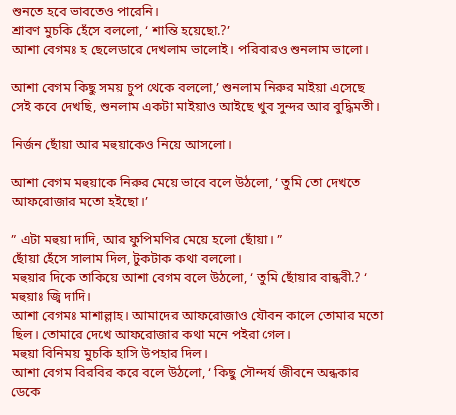শুনতে হবে ভাবতেও পারেনি।
শ্রাবণ মুচকি হেঁসে বললো, ‘ শান্তি হয়েছো.?’
আশা বেগমঃ হ ছেলেডারে দেখলাম ভালোই। পরিবারও শুনলাম ভালো।

আশা বেগম কিছু সময় চুপ থেকে বললো,’ শুনলাম নিরুর মাইয়া এসেছে সেই কবে দেখছি, শুনলাম একটা মাইয়াও আইছে খুব সুন্দর আর বুদ্ধিমতী।

নির্জন ছোঁয়া আর মহুয়াকেও নিয়ে আসলো।

আশা বেগম মহুয়াকে নিরুর মেয়ে ভাবে বলে উঠলো, ‘ তুমি তো দেখতে আফরোজার মতো হইছো।’

” এটা মহুয়া দাদি, আর ফুপিমণির মেয়ে হলো ছোঁয়া। ”
ছোঁয়া হেঁসে সালাম দিল, টুকটাক কথা বললো।
মহুয়ার দিকে তাকিয়ে আশা বেগম বলে উঠলো, ‘ তুমি ছোঁয়ার বান্ধবী.? ‘
মহুয়াঃ জ্বি দাদি।
আশা বেগমঃ মাশাল্লাহ। আমাদের আফরোজাও যৌবন কালে তোমার মতো ছিল। তোমারে দেখে আফরোজার কথা মনে পইরা গেল।
মহুয়া বিনিময় মুচকি হাসি উপহার দিল।
আশা বেগম বিরবির করে বলে উঠলো, ‘ কিছু সৌন্দর্য জীবনে অন্ধকার ডেকে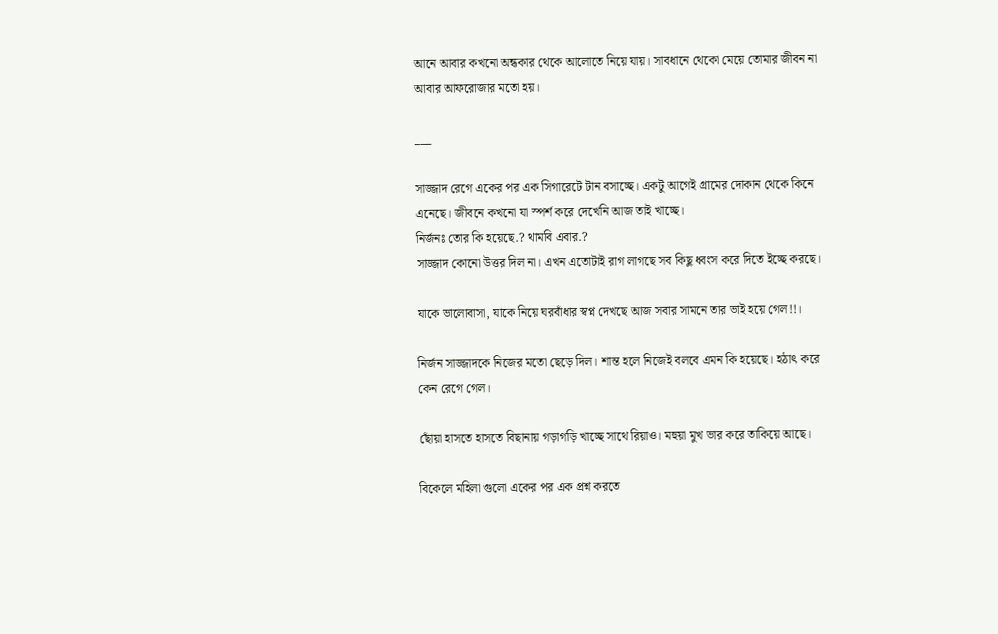আনে আবার কখনো অন্ধকার থেকে আলোতে নিয়ে যায়। সাবধানে থেকো মেয়ে তোমার জীবন না আবার আফরোজার মতো হয়।

___

সাজ্জাদ রেগে একের পর এক সিগারেটে টান বসাচ্ছে। একটু আগেই গ্রামের দোকান থেকে কিনে এনেছে। জীবনে কখনো যা স্পর্শ করে দেখেনি আজ তাই খাচ্ছে।
নির্জনঃ তোর কি হয়েছে.? থামবি এবার.?
সাজ্জাদ কোনো উত্তর দিল না। এখন এতোটাই রাগ লাগছে সব কিছু ধ্বংস করে দিতে ইচ্ছে করছে।

যাকে ভালোবাসা, যাকে নিয়ে ঘরবাঁধার স্বপ্ন দেখছে আজ সবার সামনে তার ভাই হয়ে গেল!!।

নির্জন সাজ্জাদকে নিজের মতো ছেড়ে দিল। শান্ত হলে নিজেই বলবে এমন কি হয়েছে। হঠাৎ করে কেন রেগে গেল।

ছোঁয়া হাসতে হাসতে বিছানায় গড়াগড়ি খাচ্ছে সাথে রিয়াও। মহুয়া মুখ ভার করে তাকিয়ে আছে।

বিকেলে মহিলা গুলো একের পর এক প্রশ্ন করতে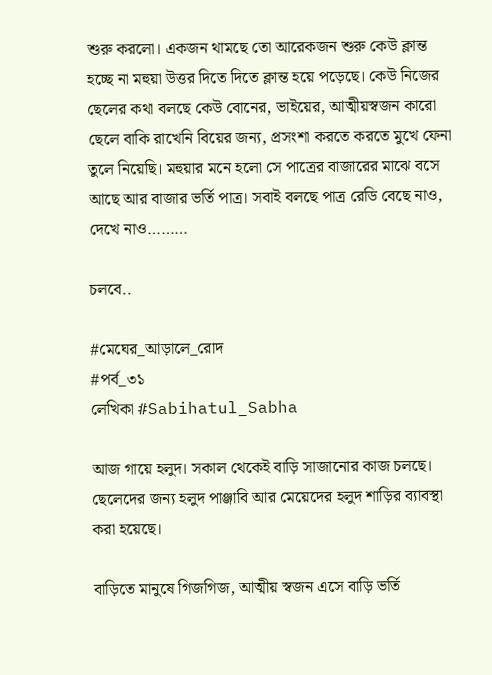শুরু করলো। একজন থামছে তো আরেকজন শুরু কেউ ক্লান্ত হচ্ছে না মহুয়া উত্তর দিতে দিতে ক্লান্ত হয়ে পড়েছে। কেউ নিজের ছেলের কথা বলছে কেউ বোনের, ভাইয়ের, আত্মীয়স্বজন কারো ছেলে বাকি রাখেনি বিয়ের জন্য, প্রসংশা করতে করতে মুখে ফেনা তুলে নিয়েছি। মহুয়ার মনে হলো সে পাত্রের বাজারের মাঝে বসে আছে আর বাজার ভর্তি পাত্র। সবাই বলছে পাত্র রেডি বেছে নাও, দেখে নাও………

চলবে..

#মেঘের_আড়ালে_রোদ
#পর্ব_৩১
লেখিকা #Sabihatul_Sabha

আজ গায়ে হলুদ। সকাল থেকেই বাড়ি সাজানোর কাজ চলছে। ছেলেদের জন্য হলুদ পাঞ্জাবি আর মেয়েদের হলুদ শাড়ির ব্যাবস্থা করা হয়েছে।

বাড়িতে মানুষে গিজগিজ, আত্মীয় স্বজন এসে বাড়ি ভর্তি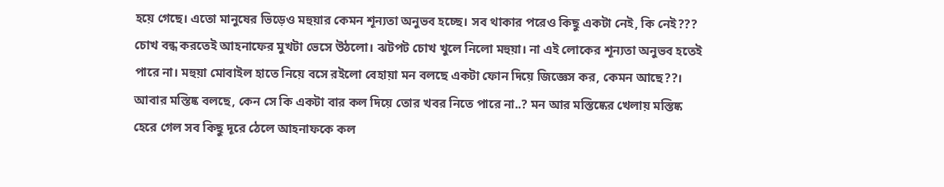হয়ে গেছে। এতো মানুষের ভিড়েও মহুয়ার কেমন শূন্যতা অনুভব হচ্ছে। সব থাকার পরেও কিছু একটা নেই, কি নেই??? চোখ বন্ধ করতেই আহনাফের মুখটা ভেসে উঠলো। ঝটপট চোখ খুলে নিলো মহুয়া। না এই লোকের শূন্যতা অনুভব হতেই পারে না। মহুয়া মোবাইল হাতে নিয়ে বসে রইলো বেহায়া মন বলছে একটা ফোন দিয়ে জিজ্ঞেস কর, কেমন আছে??। আবার মস্তিষ্ক বলছে, কেন সে কি একটা বার কল দিয়ে তোর খবর নিতে পারে না..? মন আর মস্তিষ্কের খেলায় মস্তিষ্ক হেরে গেল সব কিছু দূরে ঠেলে আহনাফকে কল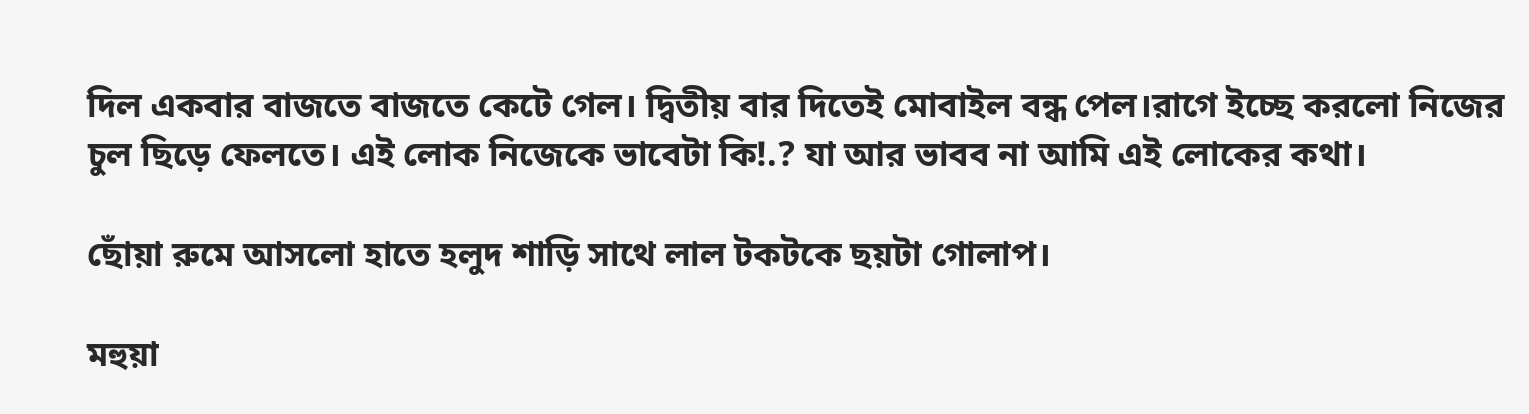দিল একবার বাজতে বাজতে কেটে গেল। দ্বিতীয় বার দিতেই মোবাইল বন্ধ পেল।রাগে ইচ্ছে করলো নিজের চুল ছিড়ে ফেলতে। এই লোক নিজেকে ভাবেটা কি!.? যা আর ভাবব না আমি এই লোকের কথা।

ছোঁয়া রুমে আসলো হাতে হলুদ শাড়ি সাথে লাল টকটকে ছয়টা গোলাপ।

মহুয়া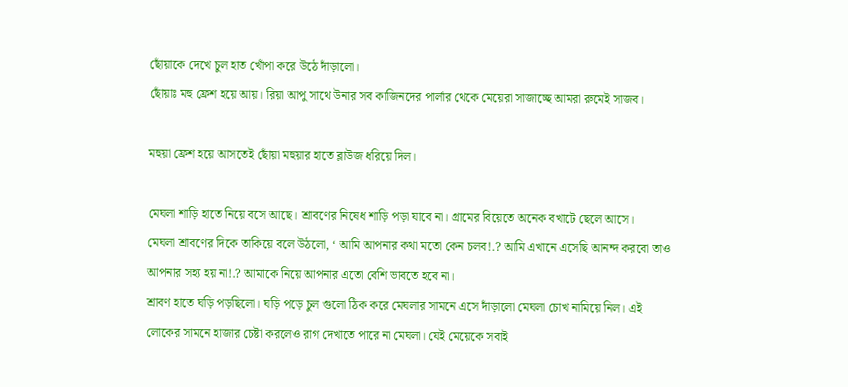ছোঁয়াকে দেখে চুল হাত খোঁপা করে উঠে দাঁড়ালো।
ছোঁয়াঃ মহু ফ্রেশ হয়ে আয়। রিয়া আপু সাথে উনার সব কাজিনদের পার্লার থেকে মেয়েরা সাজাচ্ছে আমরা রুমেই সাজব।

মহুয়া ফ্রেশ হয়ে আসতেই ছোঁয়া মহুয়ার হাতে ব্লাউজ ধরিয়ে দিল।

মেঘলা শাড়ি হাতে নিয়ে বসে আছে। শ্রাবণের নিষেধ শাড়ি পড়া যাবে না। গ্রামের বিয়েতে অনেক বখাটে ছেলে আসে।
মেঘলা শ্রাবণের দিকে তাকিয়ে বলে উঠলো, ‘ আমি আপনার কথা মতো কেন চলব!.? আমি এখানে এসেছি আনন্দ করবো তাও আপনার সহ্য হয় না!.? আমাকে নিয়ে আপনার এতো বেশি ভাবতে হবে না।
শ্রাবণ হাতে ঘড়ি পড়ছিলো। ঘড়ি পড়ে চুল গুলো ঠিক করে মেঘলার সামনে এসে দাঁড়ালো মেঘলা চোখ নামিয়ে নিল। এই লোকের সামনে হাজার চেষ্টা করলেও রাগ দেখাতে পারে না মেঘলা। যেই মেয়েকে সবাই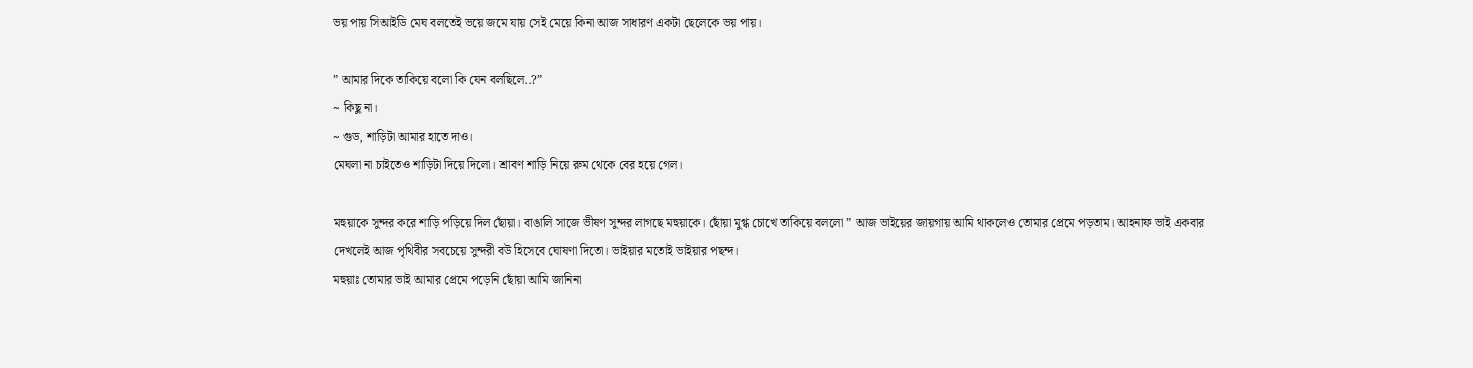ভয় পায় সিআইডি মেঘ বলতেই ভয়ে জমে যায় সেই মেয়ে কিনা আজ সাধারণ একটা ছেলেকে ভয় পায়।

” আমার দিকে তাকিয়ে বলো কি যেন বলছিলে..?”
~ কিছু না।
~ গুড, শাড়িটা আমার হাতে দাও।
মেঘলা না চাইতেও শাড়িটা দিয়ে দিলো। শ্রাবণ শাড়ি নিয়ে রুম থেকে বের হয়ে গেল।

মহুয়াকে সুন্দর করে শাড়ি পড়িয়ে দিল ছোঁয়া। বাঙালি সাজে ভীষণ সুন্দর লাগছে মহুয়াকে। ছোঁয়া মুগ্ধ চোখে তাকিয়ে বললো ” আজ ভাইয়ের জায়গায় আমি থাকলেও তোমার প্রেমে পড়তাম। আহনাফ ভাই একবার দেখলেই আজ পৃথিবীর সবচেয়ে সুন্দরী বউ হিসেবে ঘোষণা দিতো। ভাইয়ার মতোই ভাইয়ার পছন্দ।
মহুয়াঃ তোমার ভাই আমার প্রেমে পড়েনি ছোঁয়া আমি জানিনা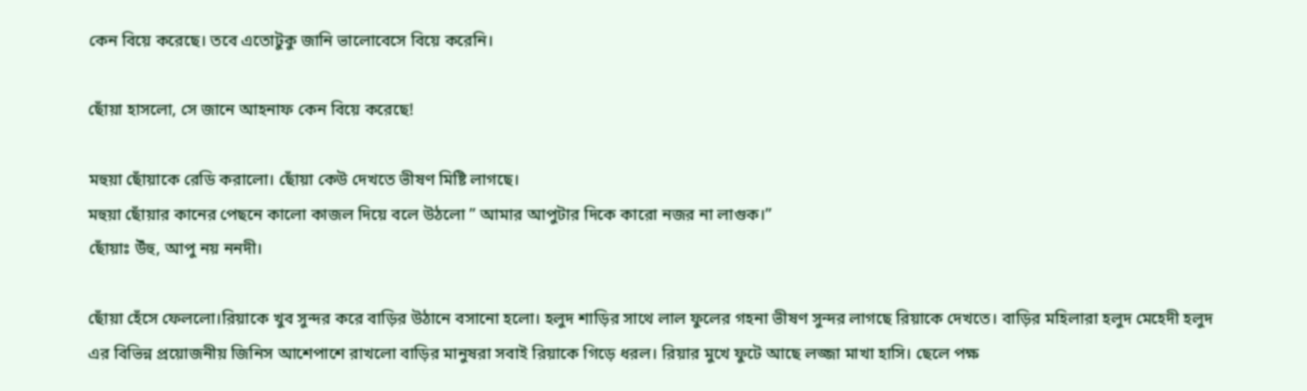কেন বিয়ে করেছে। তবে এতোটুকু জানি ভালোবেসে বিয়ে করেনি।

ছোঁয়া হাসলো, সে জানে আহনাফ কেন বিয়ে করেছে!

মহুয়া ছোঁয়াকে রেডি করালো। ছোঁয়া কেউ দেখতে ভীষণ মিষ্টি লাগছে।
মহুয়া ছোঁয়ার কানের পেছনে কালো কাজল দিয়ে বলে উঠলো ” আমার আপুটার দিকে কারো নজর না লাগুক।”
ছোঁয়াঃ উঁহু, আপু নয় ননদী।

ছোঁয়া হেঁসে ফেললো।রিয়াকে খুব সুন্দর করে বাড়ির উঠানে বসানো হলো। হলুদ শাড়ির সাথে লাল ফুলের গহনা ভীষণ সুন্দর লাগছে রিয়াকে দেখতে। বাড়ির মহিলারা হলুদ মেহেদী হলুদ এর বিভিন্ন প্রয়োজনীয় জিনিস আশেপাশে রাখলো বাড়ির মানুষরা সবাই রিয়াকে গিড়ে ধরল। রিয়ার মুখে ফুটে আছে লজ্জা মাখা হাসি। ছেলে পক্ষ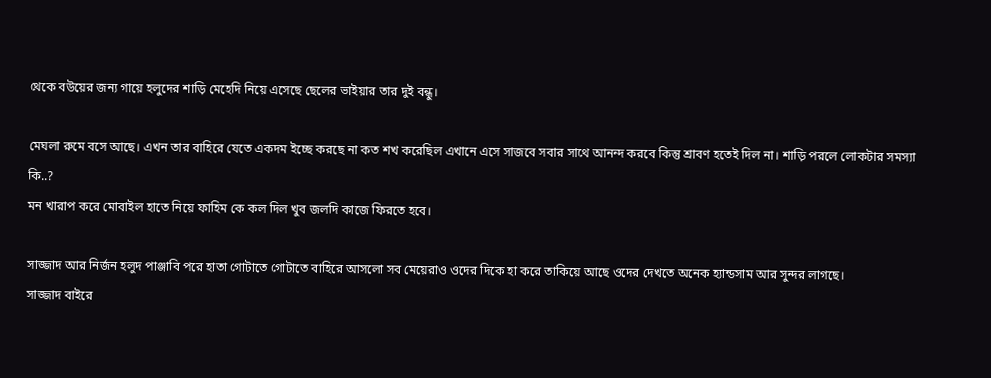থেকে বউয়ের জন্য গায়ে হলুদের শাড়ি মেহেদি নিয়ে এসেছে ছেলের ভাইয়ার তার দুই বন্ধু।

মেঘলা রুমে বসে আছে। এখন তার বাহিরে যেতে একদম ইচ্ছে করছে না কত শখ করেছিল এখানে এসে সাজবে সবার সাথে আনন্দ করবে কিন্তু শ্রাবণ হতেই দিল না। শাড়ি পরলে লোকটার সমস্যা কি..?
মন খারাপ করে মোবাইল হাতে নিয়ে ফাহিম কে কল দিল খুব জলদি কাজে ফিরতে হবে।

সাজ্জাদ আর নির্জন হলুদ পাঞ্জাবি পরে হাতা গোটাতে গোটাতে বাহিরে আসলো সব মেয়েরাও ওদের দিকে হা করে তাকিয়ে আছে ওদের দেখতে অনেক হ্যান্ডসাম আর সুন্দর লাগছে।
সাজ্জাদ বাইরে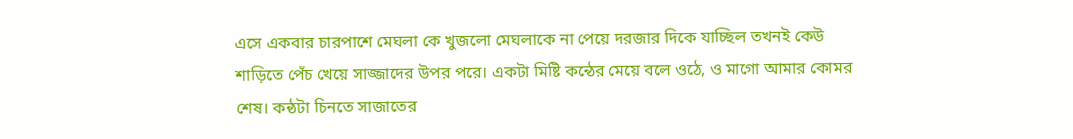এসে একবার চারপাশে মেঘলা কে খুজলো মেঘলাকে না পেয়ে দরজার দিকে যাচ্ছিল তখনই কেউ শাড়িতে পেঁচ খেয়ে সাজ্জাদের উপর পরে। একটা মিষ্টি কন্ঠের মেয়ে বলে ওঠে, ও মাগো আমার কোমর শেষ। কন্ঠটা চিনতে সাজাতের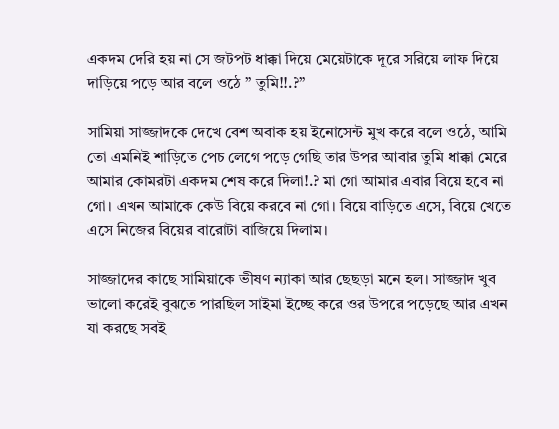একদম দেরি হয় না সে জটপট ধাক্কা দিয়ে মেয়েটাকে দূরে সরিয়ে লাফ দিয়ে দাড়িয়ে পড়ে আর বলে ওঠে ” তুমি!!.?”

সামিয়া সাজ্জাদকে দেখে বেশ অবাক হয় ইনোসেন্ট মুখ করে বলে ওঠে, আমি তো এমনিই শাড়িতে পেচ লেগে পড়ে গেছি তার উপর আবার তুমি ধাক্কা মেরে আমার কোমরটা একদম শেষ করে দিলা!.? মা গো আমার এবার বিয়ে হবে না গো। এখন আমাকে কেউ বিয়ে করবে না গো। বিয়ে বাড়িতে এসে, বিয়ে খেতে এসে নিজের বিয়ের বারোটা বাজিয়ে দিলাম।

সাজ্জাদের কাছে সামিয়াকে ভীষণ ন্যাকা আর ছেছড়া মনে হল। সাজ্জাদ খুব ভালো করেই বুঝতে পারছিল সাইমা ইচ্ছে করে ওর উপরে পড়েছে আর এখন যা করছে সবই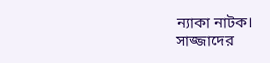ন্যাকা নাটক।
সাজ্জাদের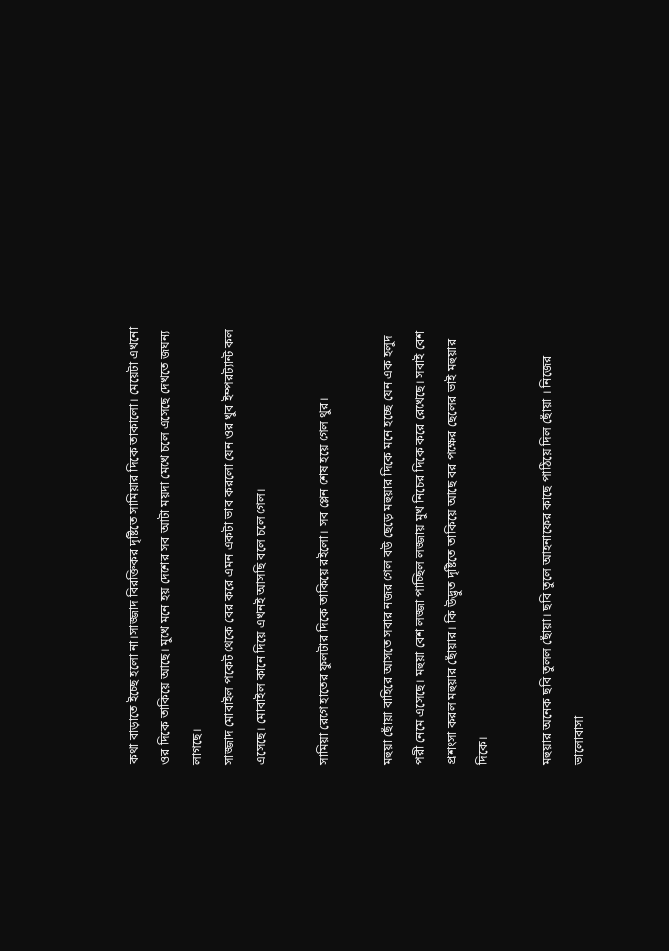কথা বাড়াতে ইচ্ছে হলো না।সাজ্জাদ বিরক্তিকর দৃষ্টিতে সামিয়ার দিকে তাকালো। মেয়েটা এখনো ওর দিকে তাকিয়ে আছে। মুখে মনে হয় দেশের সব আটা ময়দা মেখে চলে এসেছে দেখতে জঘন্য লাগছে।
সাজ্জাদ মোবাইল পকেট থেকে বের করে এমন একটা ভাব করলো যেন ওর খুব ইম্পরট্যান্ট কল এসেছে। মোবাইল কানে দিয়ে এখনই আসছি বলে চলে গেল।

সামিয়া রেগে হাতের ফুলটার দিকে তাকিয়ে রইলো। সব প্লেন শেষ হয়ে গেল থুর।

মহুয়া ছোঁয়া বাহিরে আসতে সবার নজর গেল বউ ছেড়ে মহুয়ার দিকে মনে হচ্ছে যেন এক হলুদ পরী নেমে এসেছে। মহুয়া বেশ লজ্জা পাচ্ছিল লজ্জায় মুখ নিচের দিকে করে রেখেছে। সবাই বেশ প্রশংসা করল মহুয়ার ছোঁয়ার। কি উদ্ভুত দৃষ্টিতে তাকিয়ে আছে বর পক্ষের ছেলের ভাই মহুয়ার দিকে।

মহুয়ার অনেক ছবি তুলল ছোঁয়া। ছবি তুলে আহনাফের কাছে পাঠিয়ে দিল ছোঁয়া । নিজের ভালোবাসা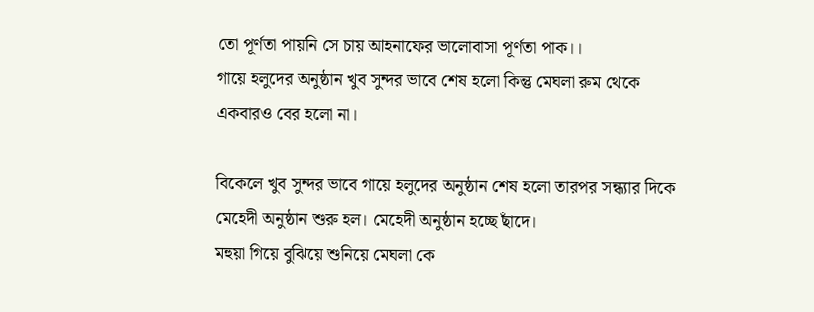তো পূর্ণতা পায়নি সে চায় আহনাফের ভালোবাসা পূর্ণতা পাক।।
গায়ে হলুদের অনুষ্ঠান খুব সুন্দর ভাবে শেষ হলো কিন্তু মেঘলা রুম থেকে একবারও বের হলো না।

বিকেলে খুব সুন্দর ভাবে গায়ে হলুদের অনুষ্ঠান শেষ হলো তারপর সন্ধ্যার দিকে মেহেদী অনুষ্ঠান শুরু হল। মেহেদী অনুষ্ঠান হচ্ছে ছাঁদে।
মহুয়া গিয়ে বুঝিয়ে শুনিয়ে মেঘলা কে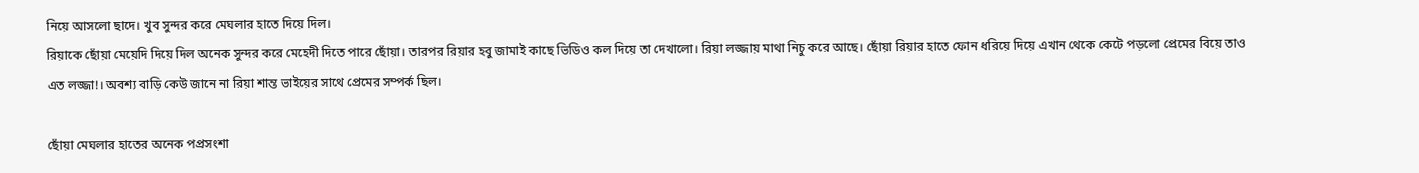নিয়ে আসলো ছাদে। খুব সুন্দর করে মেঘলার হাতে দিয়ে দিল।
রিয়াকে ছোঁয়া মেয়েদি দিয়ে দিল অনেক সুন্দর করে মেহেদী দিতে পারে ছোঁয়া। তারপর রিয়ার হবু জামাই কাছে ভিডিও কল দিয়ে তা দেখালো। রিয়া লজ্জায় মাথা নিচু করে আছে। ছোঁয়া রিয়ার হাতে ফোন ধরিয়ে দিয়ে এখান থেকে কেটে পড়লো প্রেমের বিয়ে তাও এত লজ্জা!। অবশ্য বাড়ি কেউ জানে না রিয়া শান্ত ভাইয়ের সাথে প্রেমের সম্পর্ক ছিল।

ছোঁয়া মেঘলার হাতের অনেক পপ্রসংশা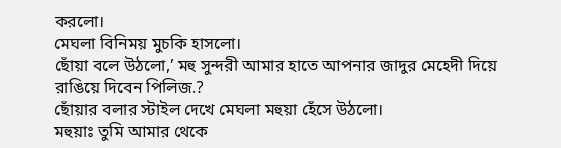করলো।
মেঘলা বিনিময় মুচকি হাসলো।
ছোঁয়া বলে উঠলো,’ মহু সুন্দরী আমার হাতে আপনার জাদুর মেহেদী দিয়ে রাঙিয়ে দিবেন পিলিজ.?
ছোঁয়ার বলার স্টাইল দেখে মেঘলা মহুয়া হেঁসে উঠলো।
মহুয়াঃ তুমি আমার থেকে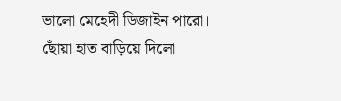ভালো মেহেদী ডিজাইন পারো।
ছোঁয়া হাত বাড়িয়ে দিলো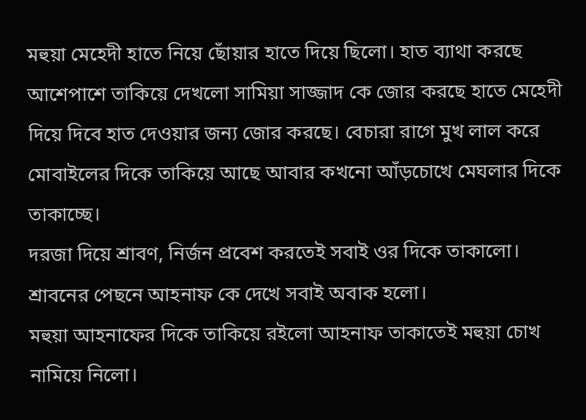মহুয়া মেহেদী হাতে নিয়ে ছোঁয়ার হাতে দিয়ে ছিলো। হাত ব্যাথা করছে আশেপাশে তাকিয়ে দেখলো সামিয়া সাজ্জাদ কে জোর করছে হাতে মেহেদী দিয়ে দিবে হাত দেওয়ার জন্য জোর করছে। বেচারা রাগে মুখ লাল করে মোবাইলের দিকে তাকিয়ে আছে আবার কখনো আঁড়চোখে মেঘলার দিকে তাকাচ্ছে।
দরজা দিয়ে শ্রাবণ, নির্জন প্রবেশ করতেই সবাই ওর দিকে তাকালো। শ্রাবনের পেছনে আহনাফ কে দেখে সবাই অবাক হলো।
মহুয়া আহনাফের দিকে তাকিয়ে রইলো আহনাফ তাকাতেই মহুয়া চোখ নামিয়ে নিলো।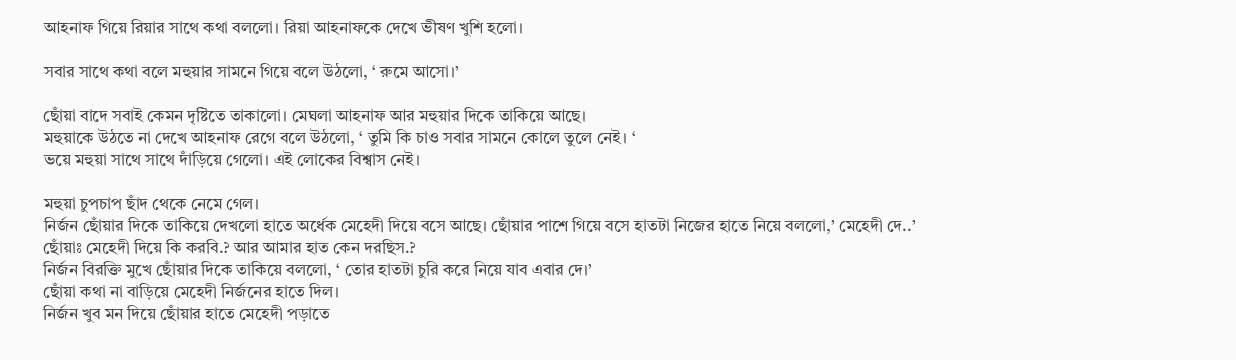আহনাফ গিয়ে রিয়ার সাথে কথা বললো। রিয়া আহনাফকে দেখে ভীষণ খুশি হলো।

সবার সাথে কথা বলে মহুয়ার সামনে গিয়ে বলে উঠলো, ‘ রুমে আসো।’

ছোঁয়া বাদে সবাই কেমন দৃষ্টিতে তাকালো। মেঘলা আহনাফ আর মহুয়ার দিকে তাকিয়ে আছে।
মহুয়াকে উঠতে না দেখে আহনাফ রেগে বলে উঠলো, ‘ তুমি কি চাও সবার সামনে কোলে তুলে নেই। ‘
ভয়ে মহুয়া সাথে সাথে দাঁড়িয়ে গেলো। এই লোকের বিশ্বাস নেই।

মহুয়া চুপচাপ ছাঁদ থেকে নেমে গেল।
নির্জন ছোঁয়ার দিকে তাকিয়ে দেখলো হাতে অর্ধেক মেহেদী দিয়ে বসে আছে। ছোঁয়ার পাশে গিয়ে বসে হাতটা নিজের হাতে নিয়ে বললো,’ মেহেদী দে..’
ছোঁয়াঃ মেহেদী দিয়ে কি করবি.? আর আমার হাত কেন দরছিস.?
নির্জন বিরক্তি মুখে ছোঁয়ার দিকে তাকিয়ে বললো, ‘ তোর হাতটা চুরি করে নিয়ে যাব এবার দে।’
ছোঁয়া কথা না বাড়িয়ে মেহেদী নির্জনের হাতে দিল।
নির্জন খুব মন দিয়ে ছোঁয়ার হাতে মেহেদী পড়াতে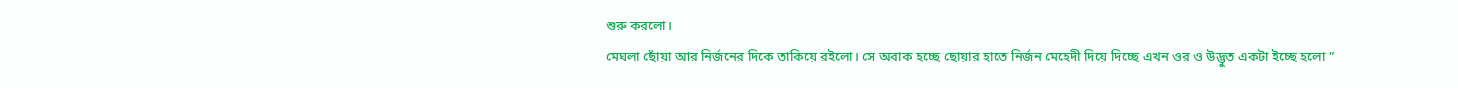শুরু করলো।
মেঘলা ছোঁয়া আর নির্জনের দিকে তাকিয়ে রইলো। সে অবাক হচ্ছে ছোয়ার হাতে নির্জন মেহেদী দিয়ে দিচ্ছে এখন ওর ও উদ্ভুত একটা ইচ্ছে হলো ”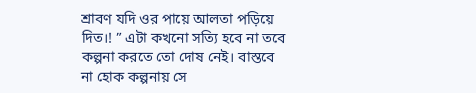শ্রাবণ যদি ওর পায়ে আলতা পড়িয়ে দিত।! ” এটা কখনো সত্যি হবে না তবে কল্পনা করতে তো দোষ নেই। বাস্তবে না হোক কল্পনায় সে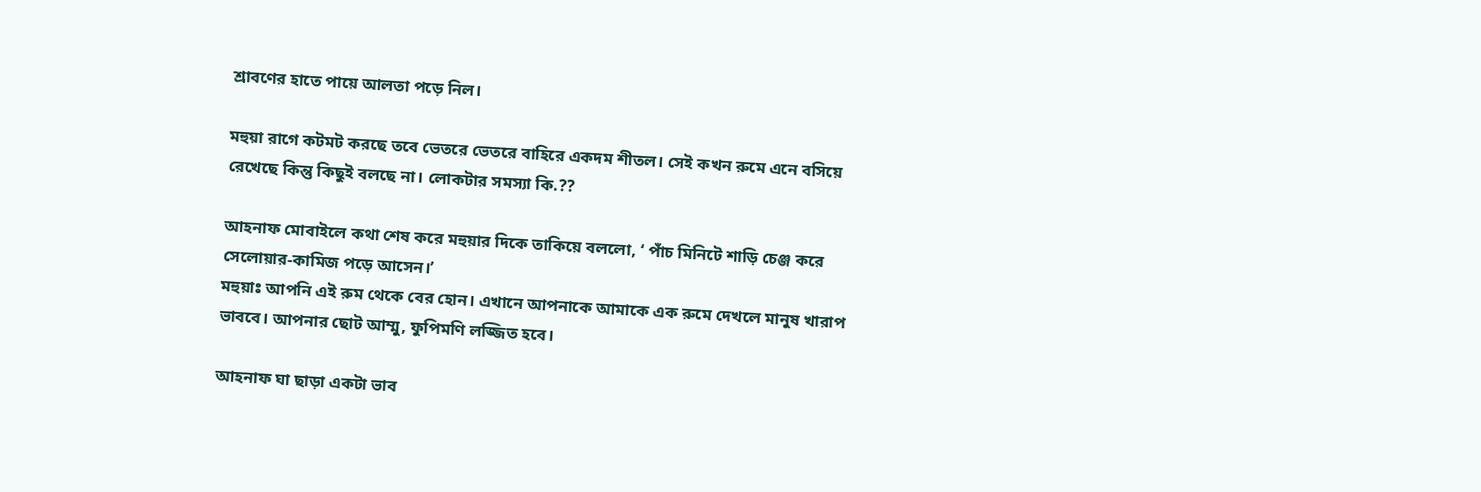শ্রাবণের হাতে পায়ে আলতা পড়ে নিল।

মহুয়া রাগে কটমট করছে তবে ভেতরে ভেতরে বাহিরে একদম শীতল। সেই কখন রুমে এনে বসিয়ে রেখেছে কিন্তু কিছুই বলছে না। লোকটার সমস্যা কি.??

আহনাফ মোবাইলে কথা শেষ করে মহুয়ার দিকে তাকিয়ে বললো, ‘ পাঁচ মিনিটে শাড়ি চেঞ্জ করে সেলোয়ার-কামিজ পড়ে আসেন।’
মহুয়াঃ আপনি এই রুম থেকে বের হোন। এখানে আপনাকে আমাকে এক রুমে দেখলে মানুষ খারাপ ভাববে। আপনার ছোট আম্মু, ফুপিমণি লজ্জিত হবে।

আহনাফ ঘা ছাড়া একটা ভাব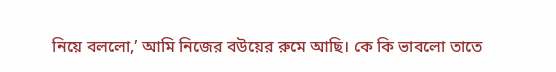নিয়ে বললো,’ আমি নিজের বউয়ের রুমে আছি। কে কি ভাবলো তাতে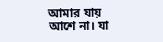আমার যায় আশে না। যা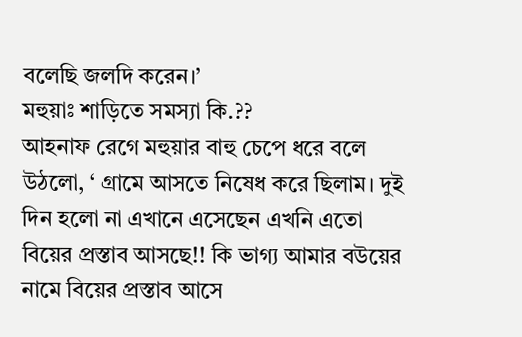বলেছি জলদি করেন।’
মহুয়াঃ শাড়িতে সমস্যা কি.??
আহনাফ রেগে মহুয়ার বাহু চেপে ধরে বলে উঠলো, ‘ গ্রামে আসতে নিষেধ করে ছিলাম। দুই দিন হলো না এখানে এসেছেন এখনি এতো বিয়ের প্রস্তাব আসছে!! কি ভাগ্য আমার বউয়ের নামে বিয়ের প্রস্তাব আসে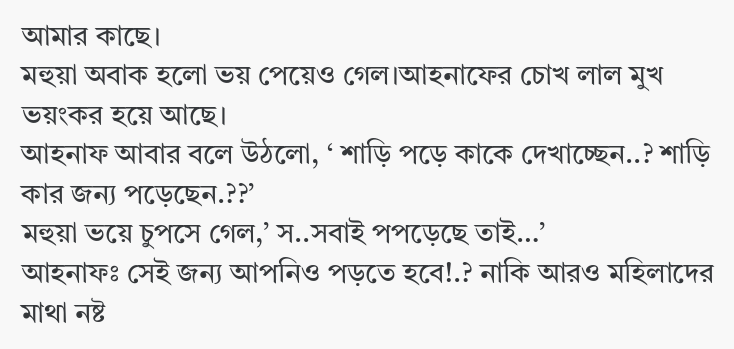আমার কাছে।
মহুয়া অবাক হলো ভয় পেয়েও গেল।আহনাফের চোখ লাল মুখ ভয়ংকর হয়ে আছে।
আহনাফ আবার বলে উঠলো, ‘ শাড়ি পড়ে কাকে দেখাচ্ছেন..? শাড়ি কার জন্য পড়েছেন.??’
মহুয়া ভয়ে চুপসে গেল,’ স..সবাই পপড়েছে তাই…’
আহনাফঃ সেই জন্য আপনিও পড়তে হবে!.? নাকি আরও মহিলাদের মাথা নষ্ট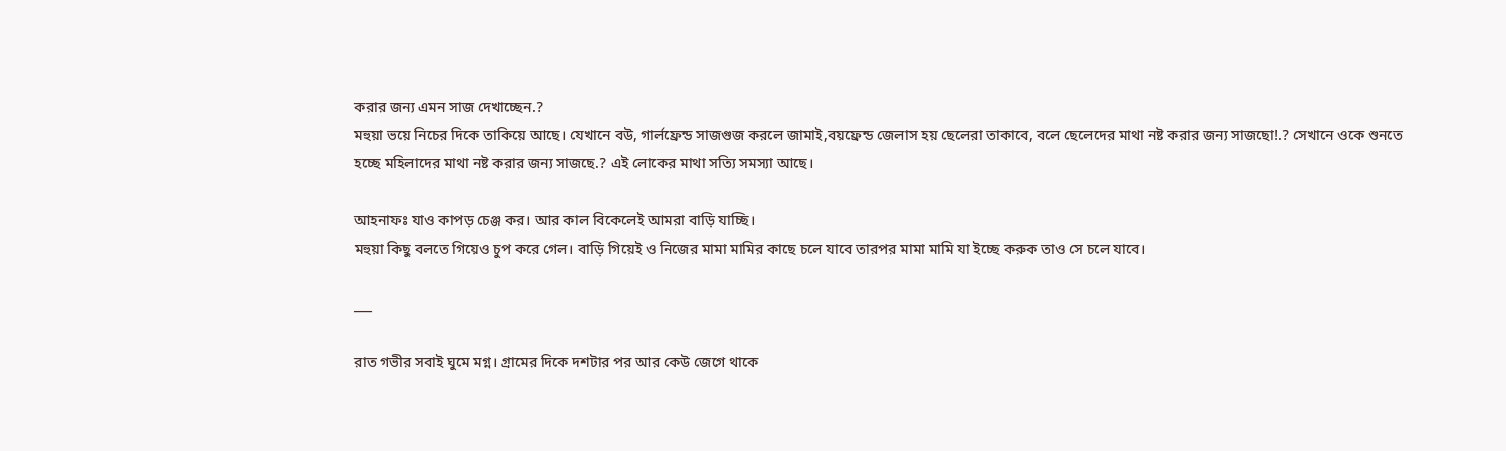করার জন্য এমন সাজ দেখাচ্ছেন.?
মহুয়া ভয়ে নিচের দিকে তাকিয়ে আছে। যেখানে বউ, গার্লফ্রেন্ড সাজগুজ করলে জামাই,বয়ফ্রেন্ড জেলাস হয় ছেলেরা তাকাবে, বলে ছেলেদের মাথা নষ্ট করার জন্য সাজছো!.? সেখানে ওকে শুনতে হচ্ছে মহিলাদের মাথা নষ্ট করার জন্য সাজছে.? এই লোকের মাথা সত্যি সমস্যা আছে।

আহনাফঃ যাও কাপড় চেঞ্জ কর। আর কাল বিকেলেই আমরা বাড়ি যাচ্ছি।
মহুয়া কিছু বলতে গিয়েও চুপ করে গেল। বাড়ি গিয়েই ও নিজের মামা মামির কাছে চলে যাবে তারপর মামা মামি যা ইচ্ছে করুক তাও সে চলে যাবে।

___

রাত গভীর সবাই ঘুমে মগ্ন। গ্রামের দিকে দশটার পর আর কেউ জেগে থাকে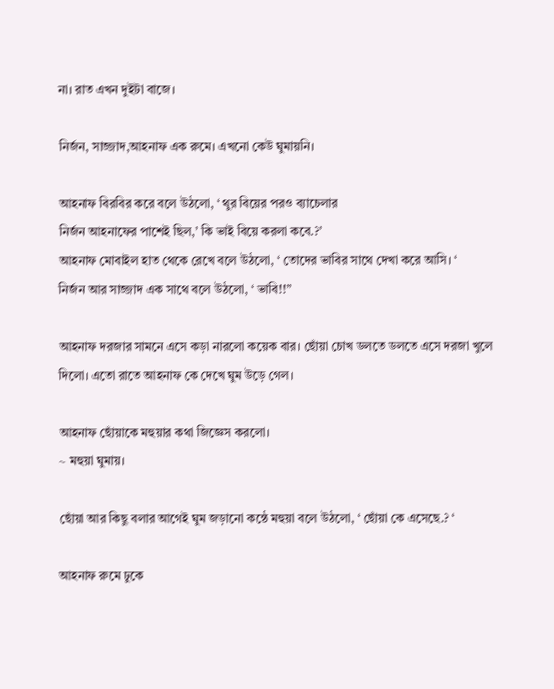না। রাত এখন দুইটা বাজে।

নির্জন, সাজ্জাদ,আহনাফ এক রুমে। এখনো কেউ ঘুমায়নি।

আহনাফ বিরবির করে বলে উঠলো, ‘ থুর বিয়ের পরও ব্যাচেলার
নির্জন আহনাফের পাশেই ছিল,’ কি ভাই বিয়ে করলা কবে.?’
আহনাফ মোবাইল হাত থেকে রেখে বলে উঠলো, ‘ তোদের ভাবির সাথে দেখা করে আসি। ‘
নির্জন আর সাজ্জাদ এক সাথে বলে উঠলো, ‘ ভাবি!!”

আহনাফ দরজার সামনে এসে কড়া নারলো কয়েক বার। ছোঁয়া চোখ ডলতে ডলতে এসে দরজা খুলে দিলো। এতো রাতে আহনাফ কে দেখে ঘুম উড়ে গেল।

আহনাফ ছোঁয়াকে মহুয়ার কথা জিজ্ঞেস করলো।
~ মহুয়া ঘুমায়।

ছোঁয়া আর কিছু বলার আগেই ঘুম জড়ানো কন্ঠে মহুয়া বলে উঠলো, ‘ ছোঁয়া কে এসেছে.? ‘

আহনাফ রুমে ঢুকে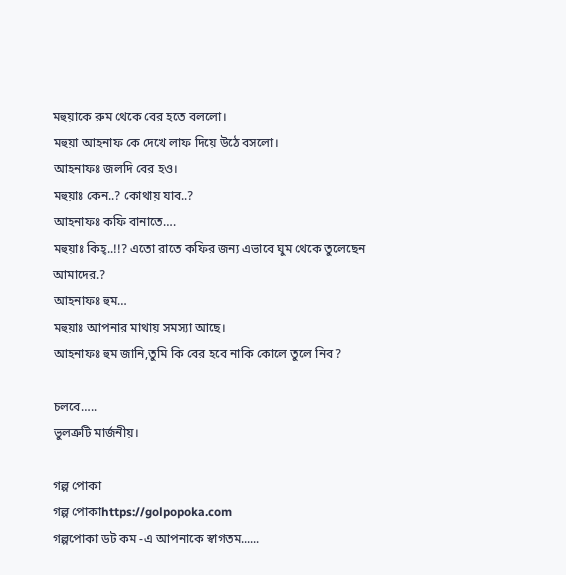মহুয়াকে রুম থেকে বের হতে বললো।
মহুয়া আহনাফ কে দেখে লাফ দিয়ে উঠে বসলো।
আহনাফঃ জলদি বের হও।
মহুয়াঃ কেন..? কোথায় যাব..?
আহনাফঃ কফি বানাতে….
মহুয়াঃ কিহ্..!!? এতো রাতে কফির জন্য এভাবে ঘুম থেকে তুলেছেন আমাদের.?
আহনাফঃ হুম…
মহুয়াঃ আপনার মাথায় সমস্যা আছে।
আহনাফঃ হুম জানি,তুমি কি বের হবে নাকি কোলে তুলে নিব?

চলবে…..
ভুলত্রুটি মার্জনীয়।

গল্প পোকা
গল্প পোকাhttps://golpopoka.com
গল্পপোকা ডট কম -এ আপনাকে স্বাগতম......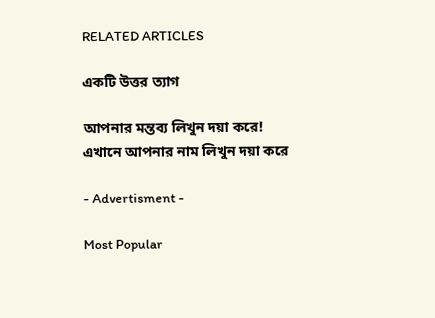RELATED ARTICLES

একটি উত্তর ত্যাগ

আপনার মন্তব্য লিখুন দয়া করে!
এখানে আপনার নাম লিখুন দয়া করে

- Advertisment -

Most Popular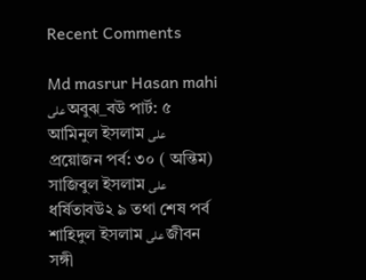Recent Comments

Md masrur Hasan mahi على অবুঝ_বউ পার্ট: ৫
আমিনুল ইসলাম على প্রয়োজন পর্ব: ৩০ ( অন্তিম)
সাজিবুল ইসলাম على ধর্ষিতাবউ২ ৯ তথা শেষ পর্ব
শাহিদুল ইসলাম على জীবন সঙ্গী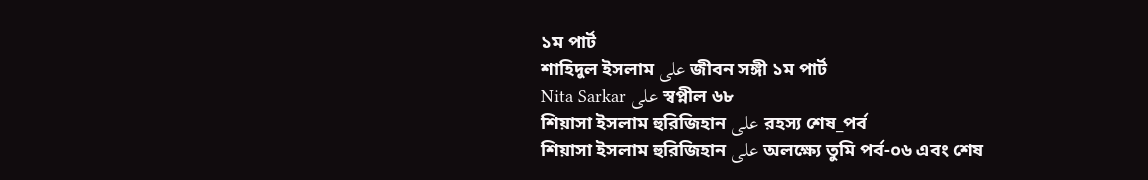১ম পার্ট
শাহিদুল ইসলাম على জীবন সঙ্গী ১ম পার্ট
Nita Sarkar على স্বপ্নীল ৬৮
শিয়াসা ইসলাম হুরিজিহান على রহস্য শেষ_পর্ব
শিয়াসা ইসলাম হুরিজিহান على অলক্ষ্যে তুমি পর্ব-০৬ এবং শেষ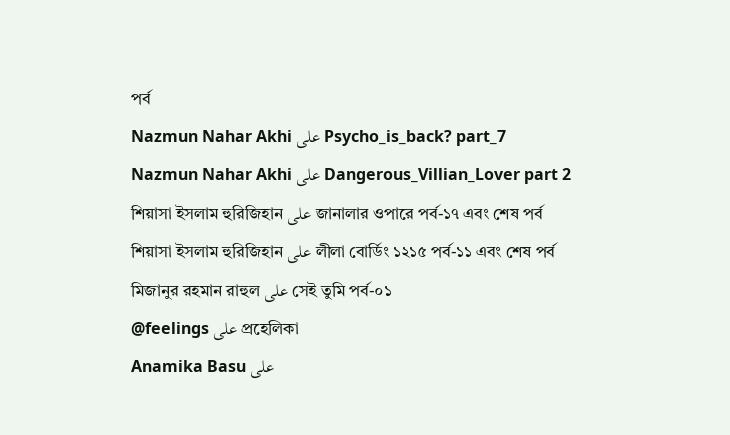পর্ব
Nazmun Nahar Akhi على Psycho_is_back? part_7
Nazmun Nahar Akhi على Dangerous_Villian_Lover part 2
শিয়াসা ইসলাম হুরিজিহান على জানালার ওপারে পর্ব-১৭ এবং শেষ পর্ব
শিয়াসা ইসলাম হুরিজিহান على লীলা বোর্ডিং ১২১৫ পর্ব-১১ এবং শেষ পর্ব
মিজানুর রহমান রাহুল على সেই তুমি পর্ব-০১
@feelings على প্রহেলিকা
Anamika Basu على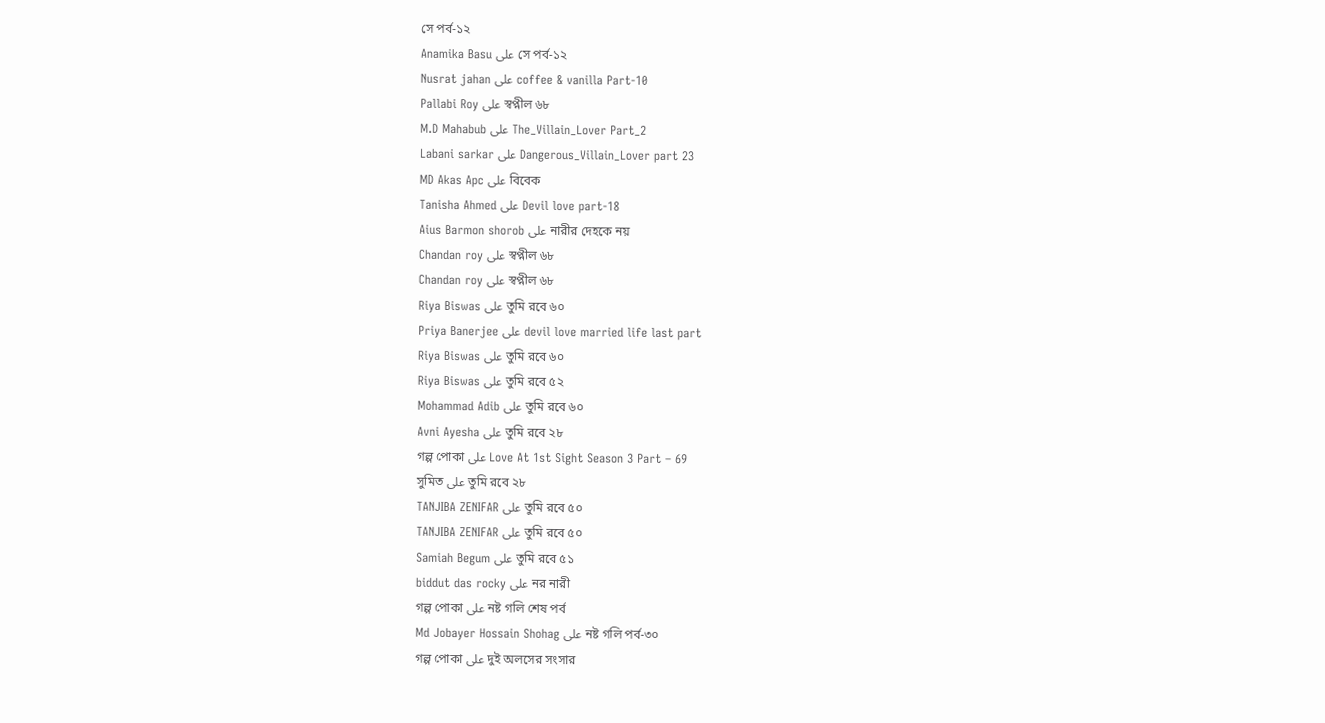সে পর্ব-১২
Anamika Basu على সে পর্ব-১২
Nusrat jahan على coffee & vanilla Part-10
Pallabi Roy على স্বপ্নীল ৬৮
M.D Mahabub على The_Villain_Lover Part_2
Labani sarkar على Dangerous_Villain_Lover part 23
MD Akas Apc على বিবেক
Tanisha Ahmed على Devil love part-18
Aius Barmon shorob على নারীর দেহকে নয়
Chandan roy على স্বপ্নীল ৬৮
Chandan roy على স্বপ্নীল ৬৮
Riya Biswas على তুমি রবে ৬০
Priya Banerjee على devil love married life last part
Riya Biswas على তুমি রবে ৬০
Riya Biswas على তুমি রবে ৫২
Mohammad Adib على তুমি রবে ৬০
Avni Ayesha على তুমি রবে ২৮
গল্প পোকা على Love At 1st Sight Season 3 Part – 69
সুমিত على তুমি রবে ২৮
TANJIBA ZENIFAR على তুমি রবে ৫০
TANJIBA ZENIFAR على তুমি রবে ৫০
Samiah Begum على তুমি রবে ৫১
biddut das rocky على নর নারী
গল্প পোকা على নষ্ট গলি শেষ পর্ব
Md Jobayer Hossain Shohag على নষ্ট গলি পর্ব-৩০
গল্প পোকা على দুই অলসের সংসার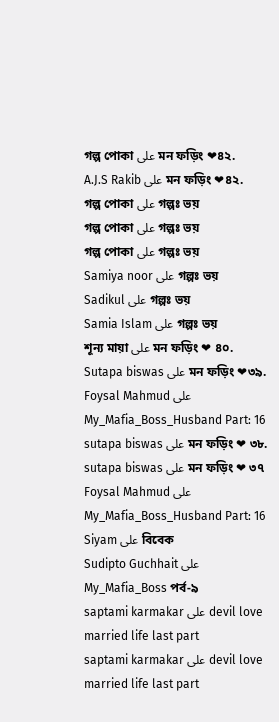গল্প পোকা على মন ফড়িং ❤৪২.
A.J.S Rakib على মন ফড়িং ❤৪২.
গল্প পোকা على গল্পঃ ভয়
গল্প পোকা على গল্পঃ ভয়
গল্প পোকা على গল্পঃ ভয়
Samiya noor على গল্পঃ ভয়
Sadikul على গল্পঃ ভয়
Samia Islam على গল্পঃ ভয়
শূন্য মায়া على মন ফড়িং ❤ ৪০.
Sutapa biswas على মন ফড়িং ❤৩৯.
Foysal Mahmud على My_Mafia_Boss_Husband Part: 16
sutapa biswas على মন ফড়িং ❤ ৩৮.
sutapa biswas على মন ফড়িং ❤ ৩৭
Foysal Mahmud على My_Mafia_Boss_Husband Part: 16
Siyam على বিবেক
Sudipto Guchhait على My_Mafia_Boss পর্ব-৯
saptami karmakar على devil love married life last part
saptami karmakar على devil love married life last part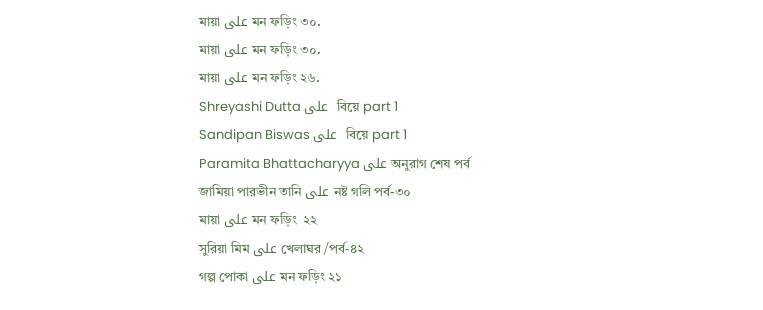মায়া على মন ফড়িং ৩০.
মায়া على মন ফড়িং ৩০.
মায়া على মন ফড়িং ২৬.
Shreyashi Dutta على  বিয়ে part 1
Sandipan Biswas على  বিয়ে part 1
Paramita Bhattacharyya على অনুরাগ শেষ পর্ব
জামিয়া পারভীন তানি على নষ্ট গলি পর্ব-৩০
মায়া على মন ফড়িং  ২২
সুরিয়া মিম على খেলাঘর /পর্ব-৪২
গল্প পোকা على মন ফড়িং ২১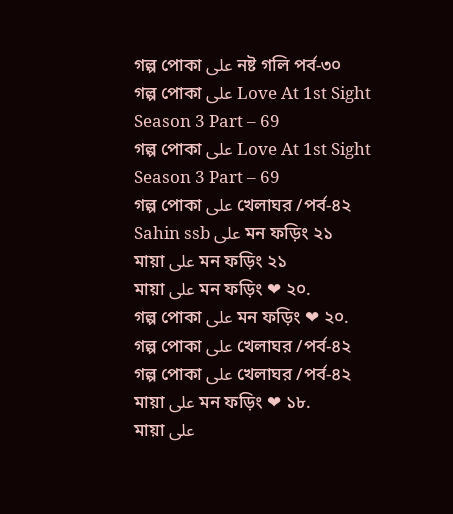গল্প পোকা على নষ্ট গলি পর্ব-৩০
গল্প পোকা على Love At 1st Sight Season 3 Part – 69
গল্প পোকা على Love At 1st Sight Season 3 Part – 69
গল্প পোকা على খেলাঘর /পর্ব-৪২
Sahin ssb على মন ফড়িং ২১
মায়া على মন ফড়িং ২১
মায়া على মন ফড়িং ❤ ২০.
গল্প পোকা على মন ফড়িং ❤ ২০.
গল্প পোকা على খেলাঘর /পর্ব-৪২
গল্প পোকা على খেলাঘর /পর্ব-৪২
মায়া على মন ফড়িং ❤ ১৮.
মায়া على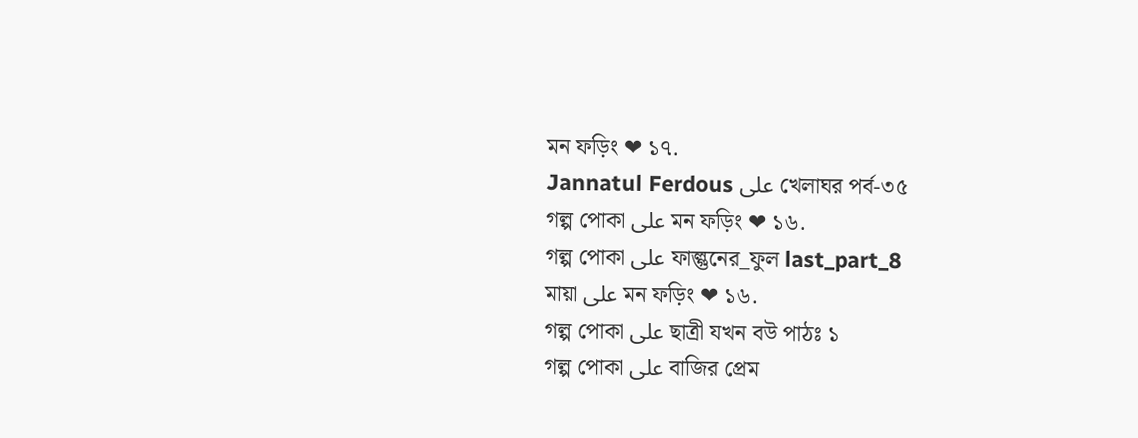মন ফড়িং ❤ ১৭.
Jannatul Ferdous على খেলাঘর পর্ব-৩৫
গল্প পোকা على মন ফড়িং ❤ ১৬.
গল্প পোকা على ফাল্গুনের_ফুল last_part_8
মায়া على মন ফড়িং ❤ ১৬.
গল্প পোকা على ছাত্রী যখন বউ পাঠঃ ১
গল্প পোকা على বাজির প্রেম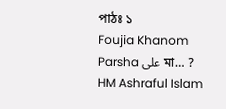পাঠঃ ১
Foujia Khanom Parsha على মা… ?
HM Ashraful Islam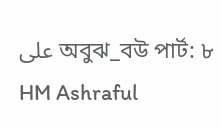على অবুঝ_বউ পার্ট: ৮
HM Ashraful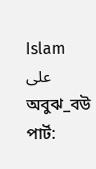Islam على অবুঝ_বউ পার্ট: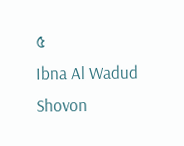৫
Ibna Al Wadud Shovon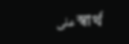على স্বার্থ